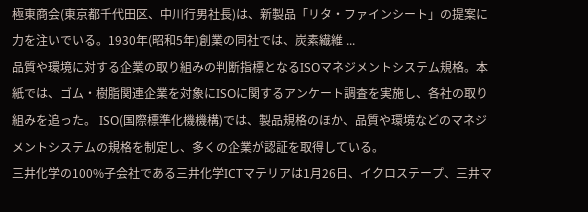極東商会(東京都千代田区、中川行男社長)は、新製品「リタ・ファインシート」の提案に力を注いでいる。1930年(昭和5年)創業の同社では、炭素繊維 ...
品質や環境に対する企業の取り組みの判断指標となるISOマネジメントシステム規格。本紙では、ゴム・樹脂関連企業を対象にISOに関するアンケート調査を実施し、各社の取り組みを追った。 ISO(国際標準化機機構)では、製品規格のほか、品質や環境などのマネジメントシステムの規格を制定し、多くの企業が認証を取得している。
三井化学の100%子会社である三井化学ICTマテリアは1月26日、イクロステープ、三井マ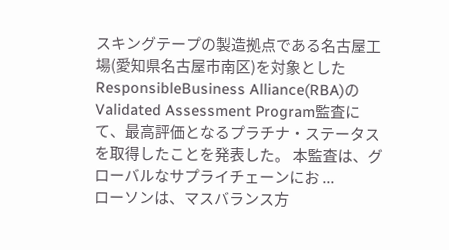スキングテープの製造拠点である名古屋工場(愛知県名古屋市南区)を対象としたResponsibleBusiness Alliance(RBA)のValidated Assessment Program監査にて、最高評価となるプラチナ・ステータスを取得したことを発表した。 本監査は、グローバルなサプライチェーンにお ...
ローソンは、マスバランス方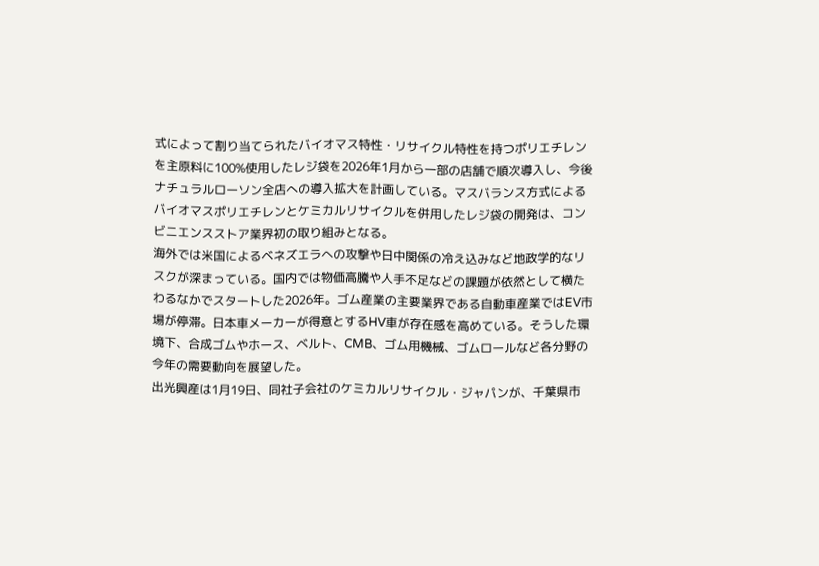式によって割り当てられたバイオマス特性・リサイクル特性を持つポリエチレンを主原料に100%使用したレジ袋を2026年1月から一部の店舗で順次導入し、今後ナチュラルローソン全店への導入拡大を計画している。マスバランス方式によるバイオマスポリエチレンとケミカルリサイクルを併用したレジ袋の開発は、コンビニエンスストア業界初の取り組みとなる。
海外では米国によるベネズエラへの攻撃や日中関係の冷え込みなど地政学的なリスクが深まっている。国内では物価高騰や人手不足などの課題が依然として横たわるなかでスタートした2026年。ゴム産業の主要業界である自動車産業ではEV市場が停滞。日本車メーカーが得意とするHV車が存在感を高めている。そうした環境下、合成ゴムやホース、ベルト、CMB、ゴム用機械、ゴムロールなど各分野の今年の需要動向を展望した。
出光興産は1月19日、同社子会社のケミカルリサイクル・ジャパンが、千葉県市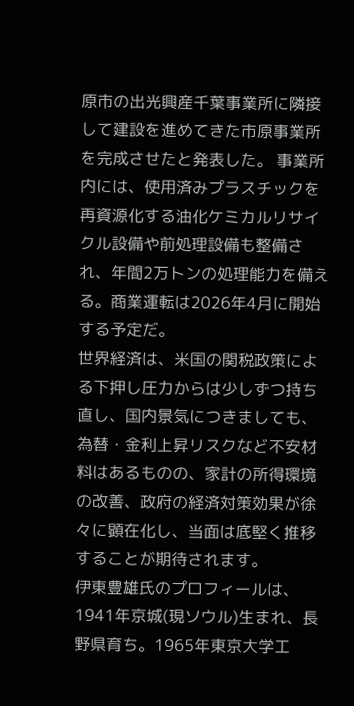原市の出光興産千葉事業所に隣接して建設を進めてきた市原事業所を完成させたと発表した。 事業所内には、使用済みプラスチックを再資源化する油化ケミカルリサイクル設備や前処理設備も整備され、年間2万トンの処理能力を備える。商業運転は2026年4月に開始する予定だ。
世界経済は、米国の関税政策による下押し圧力からは少しずつ持ち直し、国内景気につきましても、為替・金利上昇リスクなど不安材料はあるものの、家計の所得環境の改善、政府の経済対策効果が徐々に顕在化し、当面は底堅く推移することが期待されます。
伊東豊雄氏のプロフィールは、1941年京城(現ソウル)生まれ、長野県育ち。1965年東京大学工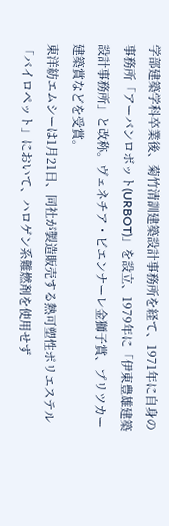学部建築学科卒業後、菊竹清訓建築設計事務所を経て、1971年に自身の事務所「アーバンロボット(URBOT)」を設立、1979年に「伊東豊雄建築設計事務所」と改称。ヴェネチア・ビエンナーレ金獅子賞、プリツカー建築賞などを受賞。
東洋紡エムシーは1月21日、同社が製造販売する熱可塑性ポリエステル「バイロペット」において、ハロゲン系難燃剤を使用せず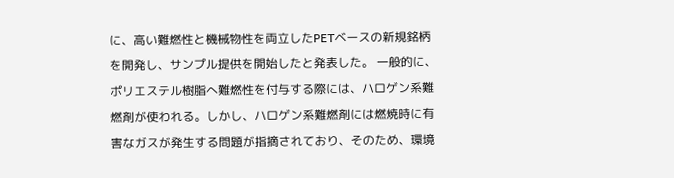に、高い難燃性と機械物性を両立したPETベースの新規銘柄を開発し、サンプル提供を開始したと発表した。 一般的に、ポリエステル樹脂へ難燃性を付与する際には、ハロゲン系難燃剤が使われる。しかし、ハロゲン系難燃剤には燃焼時に有害なガスが発生する問題が指摘されており、そのため、環境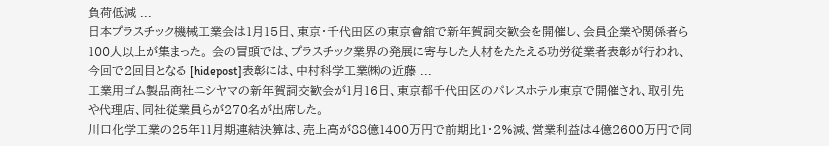負荷低減 ...
日本プラスチック機械工業会は1月15日、東京・千代田区の東京會舘で新年賀詞交歓会を開催し、会員企業や関係者ら100人以上が集まった。 会の冒頭では、プラスチック業界の発展に寄与した人材をたたえる功労従業者表彰が行われ、今回で2回目となる [hidepost]表彰には、中村科学工業㈱の近藤 ...
工業用ゴム製品商社ニシヤマの新年賀詞交歓会が1月16日、東京都千代田区のパレスホテル東京で開催され、取引先や代理店、同社従業員らが270名が出席した。
川口化学工業の25年11月期連結決算は、売上高が88億1400万円で前期比1・2%減、営業利益は4億2600万円で同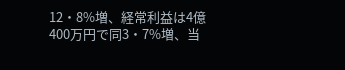12・8%増、経常利益は4億400万円で同3・7%増、当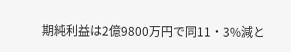期純利益は2億9800万円で同11・3%減と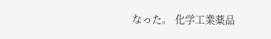なった。 化学工業薬品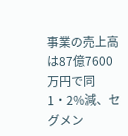事業の売上高は87億7600万円で同1・2%減、セグメン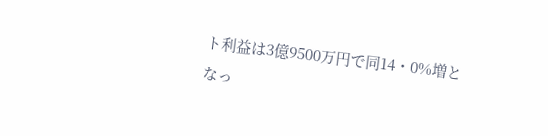ト利益は3億9500万円で同14・0%増となっ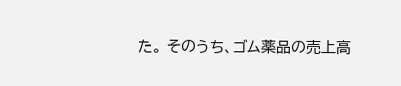た。 そのうち、ゴム薬品の売上高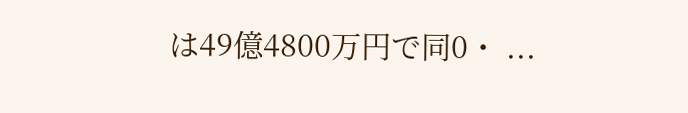は49億4800万円で同0・ ...